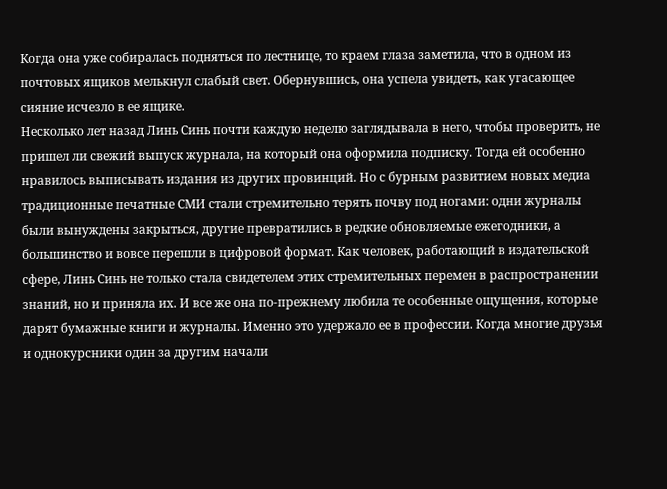Когда она уже собиралась подняться по лестнице, то краем глаза заметила, что в одном из почтовых ящиков мелькнул слабый свет. Обернувшись, она успела увидеть, как угасающее сияние исчезло в ее ящике.
Несколько лет назад Линь Синь почти каждую неделю заглядывала в него, чтобы проверить, не пришел ли свежий выпуск журнала, на который она оформила подписку. Тогда ей особенно нравилось выписывать издания из других провинций. Но с бурным развитием новых медиа традиционные печатные СМИ стали стремительно терять почву под ногами: одни журналы были вынуждены закрыться, другие превратились в редкие обновляемые ежегодники, а большинство и вовсе перешли в цифровой формат. Как человек, работающий в издательской сфере, Линь Синь не только стала свидетелем этих стремительных перемен в распространении знаний, но и приняла их. И все же она по-прежнему любила те особенные ощущения, которые дарят бумажные книги и журналы. Именно это удержало ее в профессии. Когда многие друзья и однокурсники один за другим начали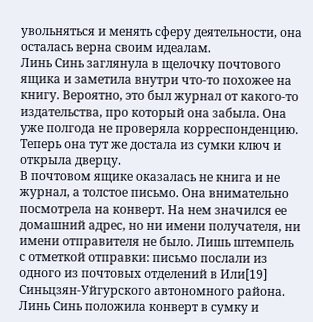увольняться и менять сферу деятельности, она осталась верна своим идеалам.
Линь Синь заглянула в щелочку почтового ящика и заметила внутри что-то похожее на книгу. Вероятно, это был журнал от какого-то издательства, про который она забыла. Она уже полгода не проверяла корреспонденцию. Теперь она тут же достала из сумки ключ и открыла дверцу.
В почтовом ящике оказалась не книга и не журнал, а толстое письмо. Она внимательно посмотрела на конверт. На нем значился ее домашний адрес, но ни имени получателя, ни имени отправителя не было. Лишь штемпель с отметкой отправки: письмо послали из одного из почтовых отделений в Или[19] Синьцзян-Уйгурского автономного района.
Линь Синь положила конверт в сумку и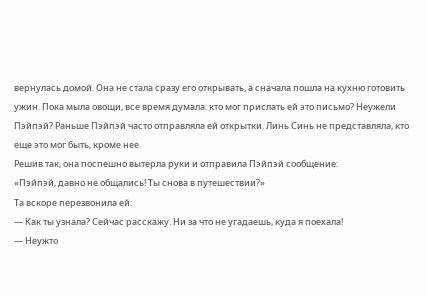вернулась домой. Она не стала сразу его открывать, а сначала пошла на кухню готовить ужин. Пока мыла овощи, все время думала: кто мог прислать ей это письмо? Неужели Пэйпэй? Раньше Пэйпэй часто отправляла ей открытки. Линь Синь не представляла, кто еще это мог быть, кроме нее.
Решив так, она поспешно вытерла руки и отправила Пэйпэй сообщение:
«Пэйпэй, давно не общались! Ты снова в путешествии?»
Та вскоре перезвонила ей:
— Как ты узнала? Сейчас расскажу. Ни за что не угадаешь, куда я поехала!
— Неужто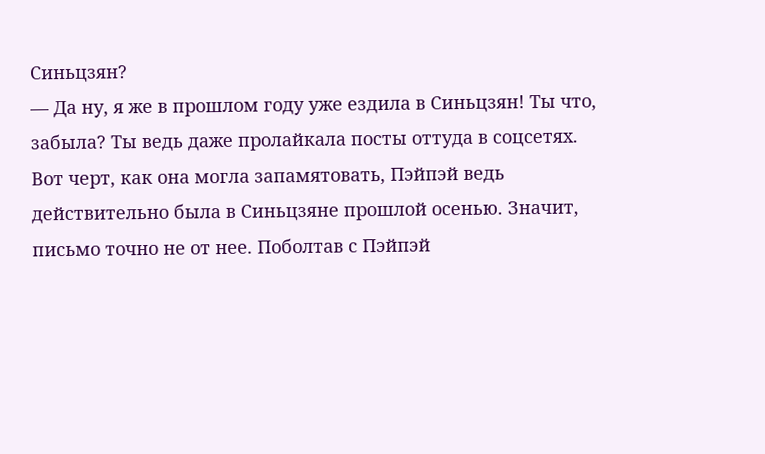Синьцзян?
— Да ну, я же в прошлом году уже ездила в Синьцзян! Ты что, забыла? Ты ведь даже пролайкала посты оттуда в соцсетях.
Вот черт, как она могла запамятовать, Пэйпэй ведь действительно была в Синьцзяне прошлой осенью. Значит, письмо точно не от нее. Поболтав с Пэйпэй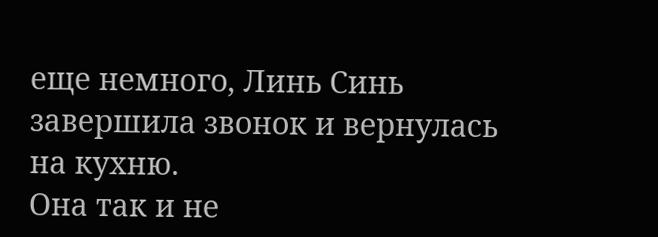еще немного, Линь Синь завершила звонок и вернулась на кухню.
Она так и не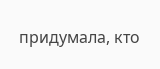придумала, кто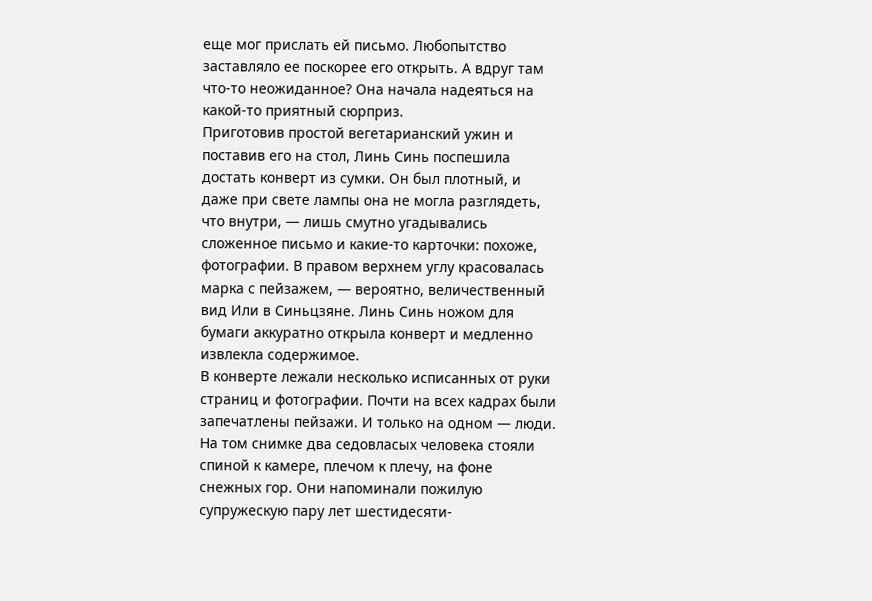еще мог прислать ей письмо. Любопытство заставляло ее поскорее его открыть. А вдруг там что-то неожиданное? Она начала надеяться на какой-то приятный сюрприз.
Приготовив простой вегетарианский ужин и поставив его на стол, Линь Синь поспешила достать конверт из сумки. Он был плотный, и даже при свете лампы она не могла разглядеть, что внутри, — лишь смутно угадывались сложенное письмо и какие-то карточки: похоже, фотографии. В правом верхнем углу красовалась марка с пейзажем, — вероятно, величественный вид Или в Синьцзяне. Линь Синь ножом для бумаги аккуратно открыла конверт и медленно извлекла содержимое.
В конверте лежали несколько исписанных от руки страниц и фотографии. Почти на всех кадрах были запечатлены пейзажи. И только на одном — люди.
На том снимке два седовласых человека стояли спиной к камере, плечом к плечу, на фоне снежных гор. Они напоминали пожилую супружескую пару лет шестидесяти-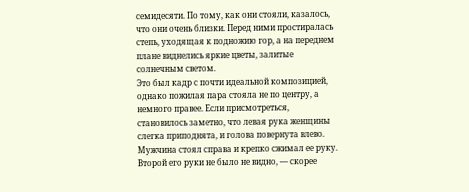семидесяти. По тому, как они стояли, казалось, что они очень близки. Перед ними простиралась степь, уходящая к подножию гор, а на переднем плане виднелись яркие цветы, залитые солнечным светом.
Это был кадр с почти идеальной композицией, однако пожилая пара стояла не по центру, а немного правее. Если присмотреться, становилось заметно, что левая рука женщины слегка приподнята, и голова повернута влево. Мужчина стоял справа и крепко сжимал ее руку. Второй его руки не было не видно, — скорее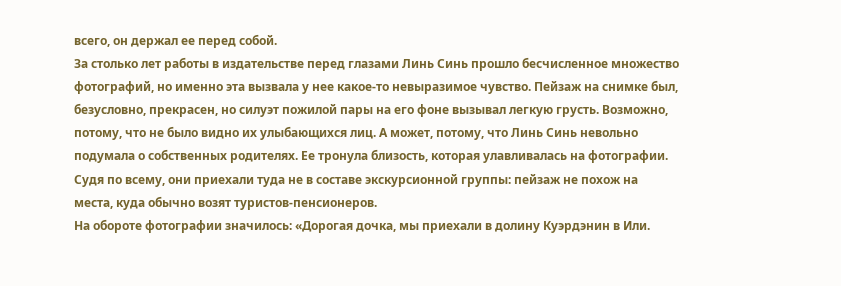всего, он держал ее перед собой.
За столько лет работы в издательстве перед глазами Линь Синь прошло бесчисленное множество фотографий, но именно эта вызвала у нее какое-то невыразимое чувство. Пейзаж на снимке был, безусловно, прекрасен, но силуэт пожилой пары на его фоне вызывал легкую грусть. Возможно, потому, что не было видно их улыбающихся лиц. А может, потому, что Линь Синь невольно подумала о собственных родителях. Ее тронула близость, которая улавливалась на фотографии. Судя по всему, они приехали туда не в составе экскурсионной группы: пейзаж не похож на места, куда обычно возят туристов-пенсионеров.
На обороте фотографии значилось: «Дорогая дочка, мы приехали в долину Куэрдэнин в Или.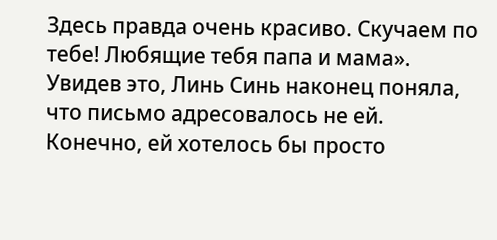Здесь правда очень красиво. Скучаем по тебе! Любящие тебя папа и мама».
Увидев это, Линь Синь наконец поняла, что письмо адресовалось не ей. Конечно, ей хотелось бы просто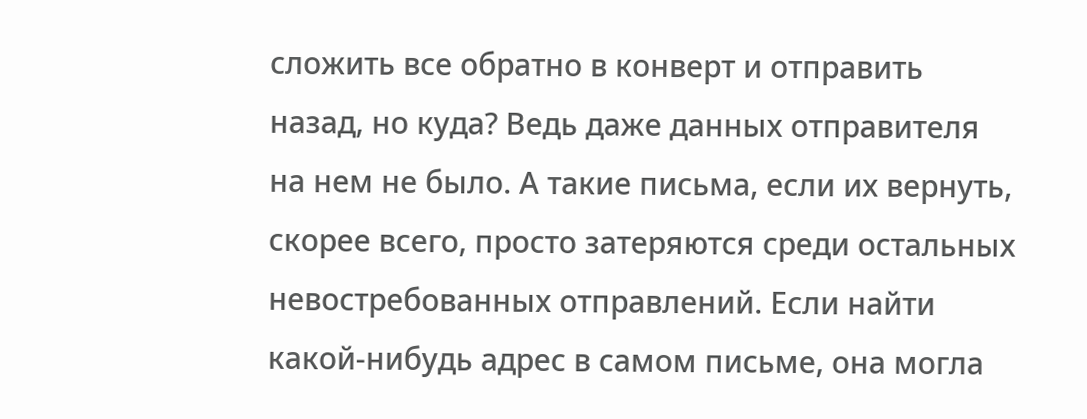сложить все обратно в конверт и отправить назад, но куда? Ведь даже данных отправителя на нем не было. А такие письма, если их вернуть, скорее всего, просто затеряются среди остальных невостребованных отправлений. Если найти какой-нибудь адрес в самом письме, она могла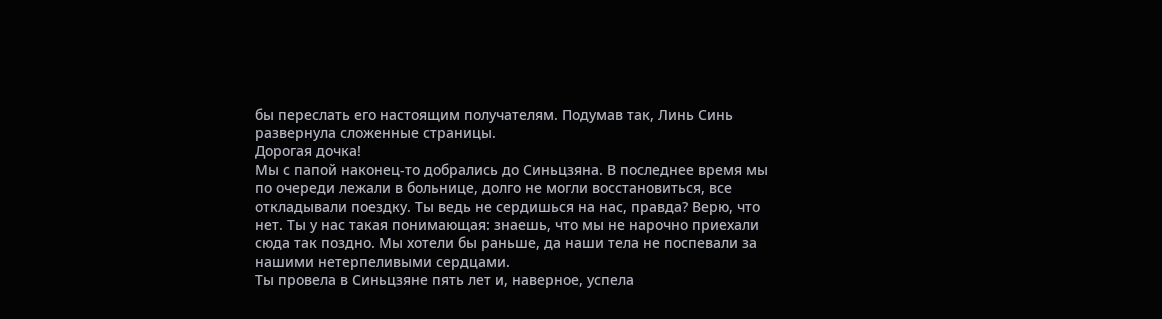бы переслать его настоящим получателям. Подумав так, Линь Синь развернула сложенные страницы.
Дорогая дочка!
Мы с папой наконец-то добрались до Синьцзяна. В последнее время мы по очереди лежали в больнице, долго не могли восстановиться, все откладывали поездку. Ты ведь не сердишься на нас, правда? Верю, что нет. Ты у нас такая понимающая: знаешь, что мы не нарочно приехали сюда так поздно. Мы хотели бы раньше, да наши тела не поспевали за нашими нетерпеливыми сердцами.
Ты провела в Синьцзяне пять лет и, наверное, успела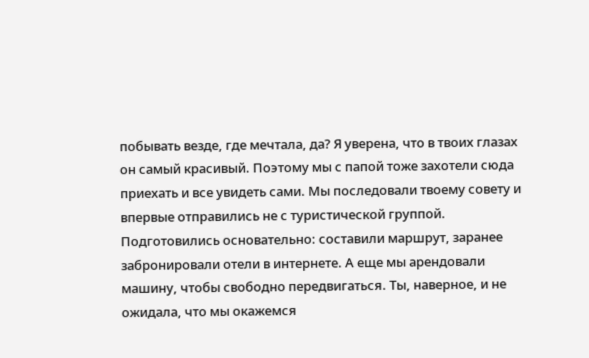побывать везде, где мечтала, да? Я уверена, что в твоих глазах он самый красивый. Поэтому мы с папой тоже захотели сюда приехать и все увидеть сами. Мы последовали твоему совету и впервые отправились не с туристической группой. Подготовились основательно: составили маршрут, заранее забронировали отели в интернете. А еще мы арендовали машину, чтобы свободно передвигаться. Ты, наверное, и не ожидала, что мы окажемся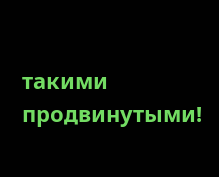такими продвинутыми!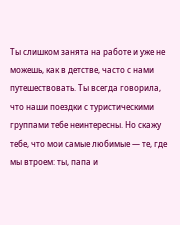Ты слишком занята на работе и уже не можешь, как в детстве, часто с нами путешествовать. Ты всегда говорила, что наши поездки с туристическими группами тебе неинтересны. Но скажу тебе, что мои самые любимые — те, где мы втроем: ты, папа и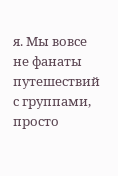я. Мы вовсе не фанаты путешествий с группами, просто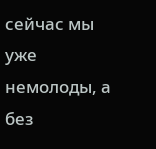сейчас мы уже немолоды, а без